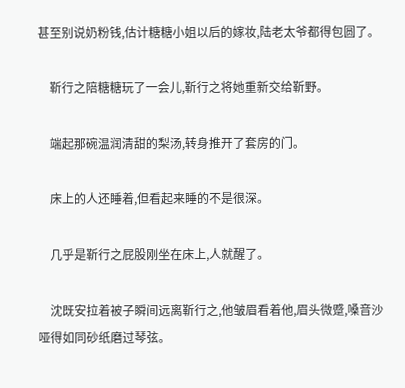甚至别说奶粉钱,估计糖糖小姐以后的嫁妆,陆老太爷都得包圆了。

    靳行之陪糖糖玩了一会儿,靳行之将她重新交给靳野。

    端起那碗温润清甜的梨汤,转身推开了套房的门。

    床上的人还睡着,但看起来睡的不是很深。

    几乎是靳行之屁股刚坐在床上,人就醒了。

    沈既安拉着被子瞬间远离靳行之,他皱眉看着他,眉头微蹙,嗓音沙哑得如同砂纸磨过琴弦。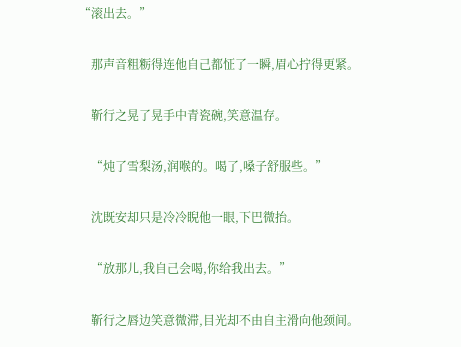“滚出去。”

    那声音粗粝得连他自己都怔了一瞬,眉心拧得更紧。

    靳行之晃了晃手中青瓷碗,笑意温存。

    “炖了雪梨汤,润喉的。喝了,嗓子舒服些。”

    沈既安却只是冷冷睨他一眼,下巴微抬。

    “放那儿,我自己会喝,你给我出去。”

    靳行之唇边笑意微滞,目光却不由自主滑向他颈间。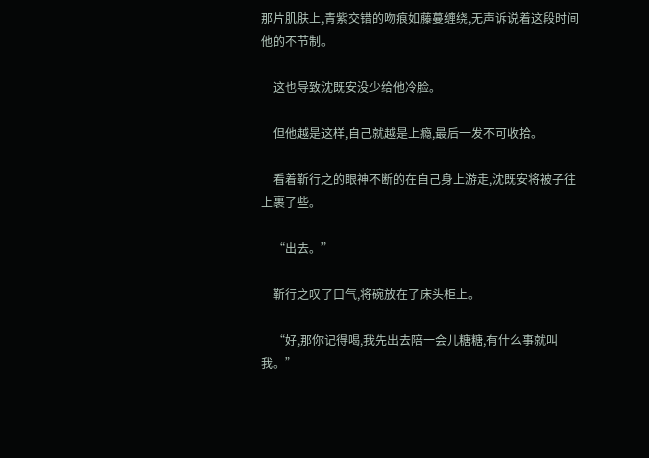那片肌肤上,青紫交错的吻痕如藤蔓缠绕,无声诉说着这段时间他的不节制。

    这也导致沈既安没少给他冷脸。

    但他越是这样,自己就越是上瘾,最后一发不可收拾。

    看着靳行之的眼神不断的在自己身上游走,沈既安将被子往上裹了些。

    “出去。”

    靳行之叹了口气,将碗放在了床头柜上。

    “好,那你记得喝,我先出去陪一会儿糖糖,有什么事就叫我。”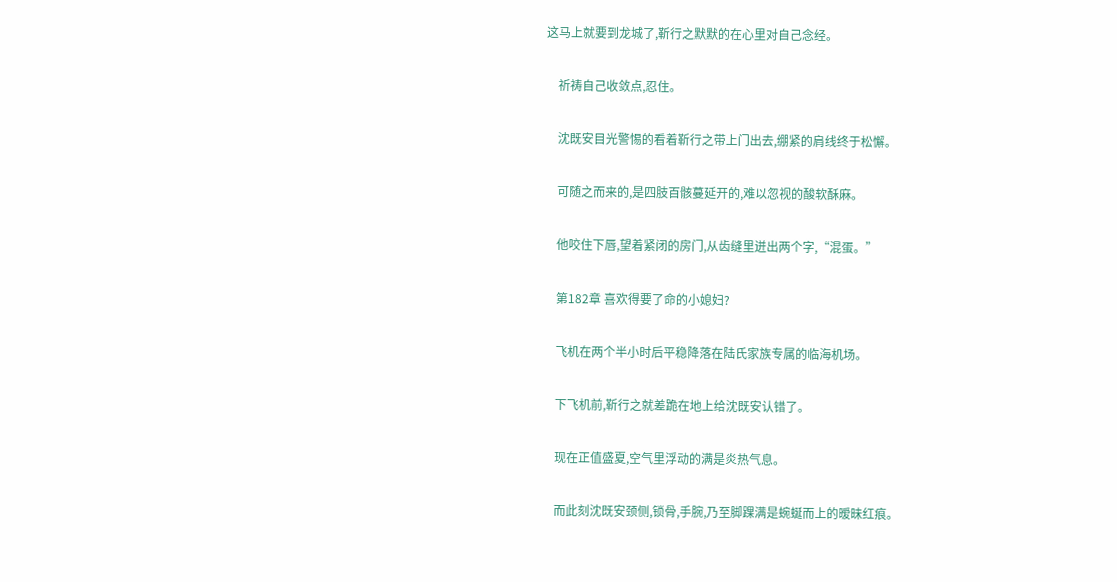这马上就要到龙城了,靳行之默默的在心里对自己念经。

    祈祷自己收敛点,忍住。

    沈既安目光警惕的看着靳行之带上门出去,绷紧的肩线终于松懈。

    可随之而来的,是四肢百骸蔓延开的,难以忽视的酸软酥麻。

    他咬住下唇,望着紧闭的房门,从齿缝里迸出两个字,“混蛋。”

    第182章 喜欢得要了命的小媳妇?

    飞机在两个半小时后平稳降落在陆氏家族专属的临海机场。

    下飞机前,靳行之就差跪在地上给沈既安认错了。

    现在正值盛夏,空气里浮动的满是炎热气息。

    而此刻沈既安颈侧,锁骨,手腕,乃至脚踝满是蜿蜒而上的暧昧红痕。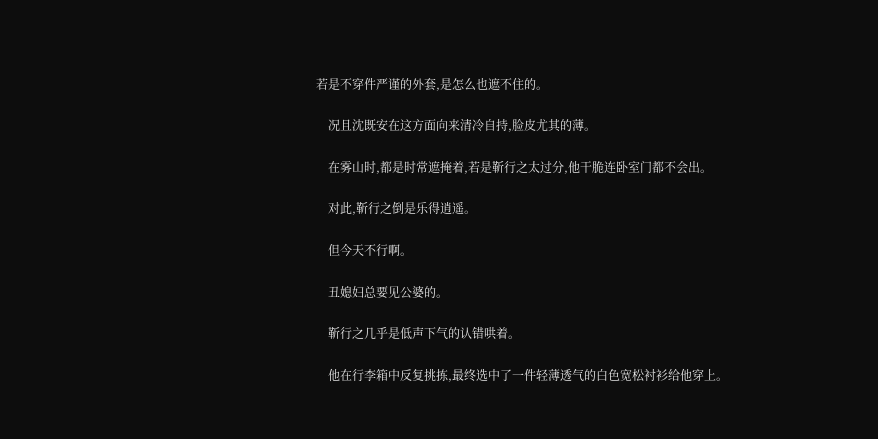若是不穿件严谨的外套,是怎么也遮不住的。

    况且沈既安在这方面向来清冷自持,脸皮尤其的薄。

    在雾山时,都是时常遮掩着,若是靳行之太过分,他干脆连卧室门都不会出。

    对此,靳行之倒是乐得逍遥。

    但今天不行啊。

    丑媳妇总要见公婆的。

    靳行之几乎是低声下气的认错哄着。

    他在行李箱中反复挑拣,最终选中了一件轻薄透气的白色宽松衬衫给他穿上。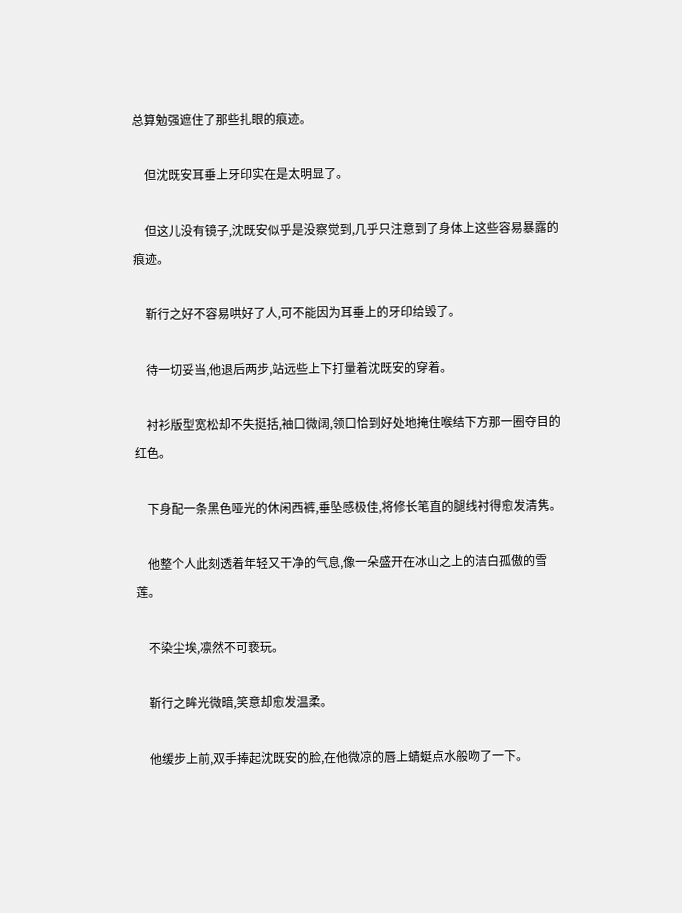总算勉强遮住了那些扎眼的痕迹。

    但沈既安耳垂上牙印实在是太明显了。

    但这儿没有镜子,沈既安似乎是没察觉到,几乎只注意到了身体上这些容易暴露的痕迹。

    靳行之好不容易哄好了人,可不能因为耳垂上的牙印给毁了。

    待一切妥当,他退后两步,站远些上下打量着沈既安的穿着。

    衬衫版型宽松却不失挺括,袖口微阔,领口恰到好处地掩住喉结下方那一圈夺目的红色。

    下身配一条黑色哑光的休闲西裤,垂坠感极佳,将修长笔直的腿线衬得愈发清隽。

    他整个人此刻透着年轻又干净的气息,像一朵盛开在冰山之上的洁白孤傲的雪莲。

    不染尘埃,凛然不可亵玩。

    靳行之眸光微暗,笑意却愈发温柔。

    他缓步上前,双手捧起沈既安的脸,在他微凉的唇上蜻蜓点水般吻了一下。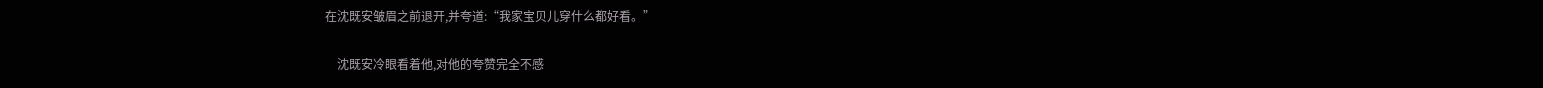在沈既安皱眉之前退开,并夸道:“我家宝贝儿穿什么都好看。”

    沈既安冷眼看着他,对他的夸赞完全不感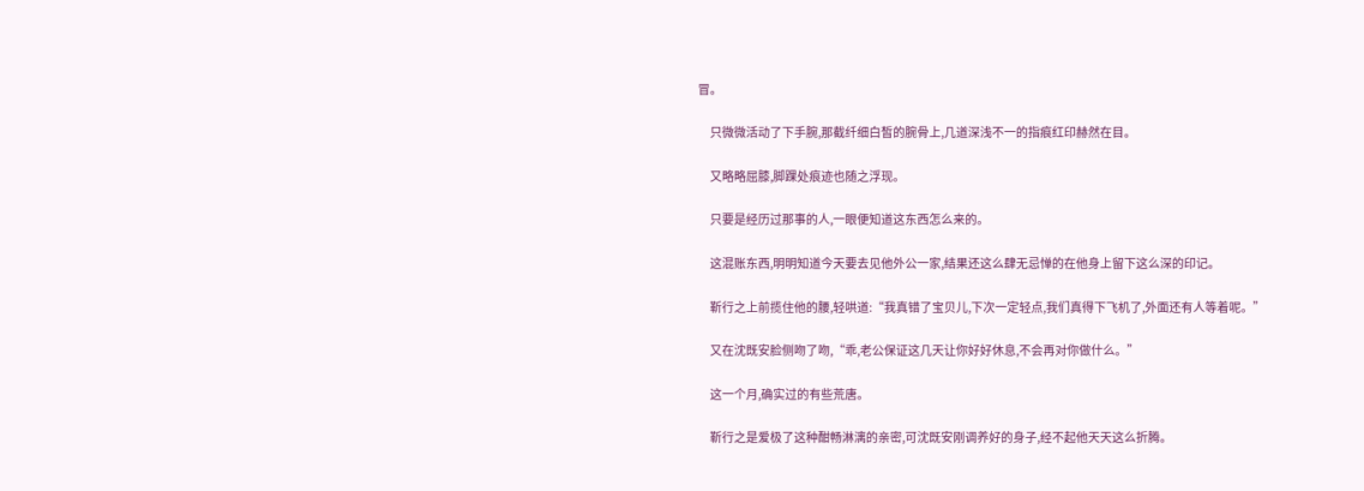冒。

    只微微活动了下手腕,那截纤细白皙的腕骨上,几道深浅不一的指痕红印赫然在目。

    又略略屈膝,脚踝处痕迹也随之浮现。

    只要是经历过那事的人,一眼便知道这东西怎么来的。

    这混账东西,明明知道今天要去见他外公一家,结果还这么肆无忌惮的在他身上留下这么深的印记。

    靳行之上前揽住他的腰,轻哄道:“我真错了宝贝儿,下次一定轻点,我们真得下飞机了,外面还有人等着呢。”

    又在沈既安脸侧吻了吻,“乖,老公保证这几天让你好好休息,不会再对你做什么。”

    这一个月,确实过的有些荒唐。

    靳行之是爱极了这种酣畅淋漓的亲密,可沈既安刚调养好的身子,经不起他天天这么折腾。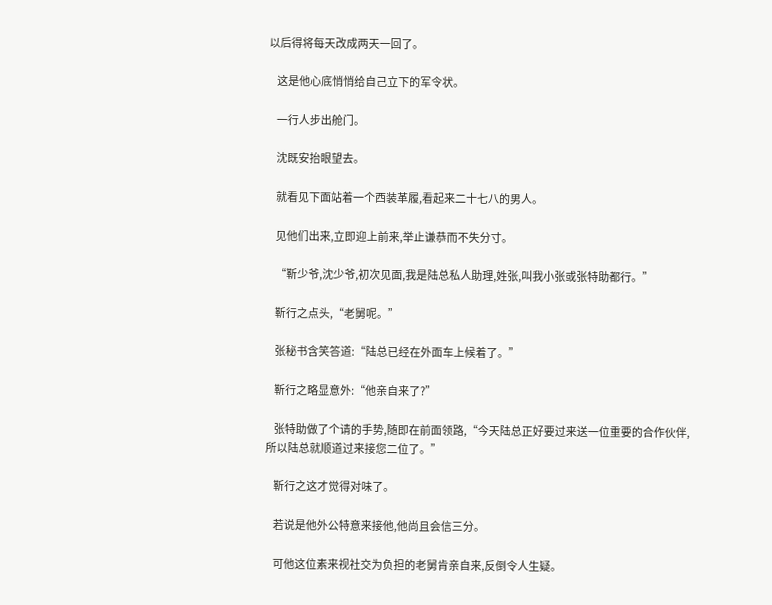以后得将每天改成两天一回了。

    这是他心底悄悄给自己立下的军令状。

    一行人步出舱门。

    沈既安抬眼望去。

    就看见下面站着一个西装革履,看起来二十七八的男人。

    见他们出来,立即迎上前来,举止谦恭而不失分寸。

    “靳少爷,沈少爷,初次见面,我是陆总私人助理,姓张,叫我小张或张特助都行。”

    靳行之点头,“老舅呢。”

    张秘书含笑答道:“陆总已经在外面车上候着了。”

    靳行之略显意外:“他亲自来了?”

    张特助做了个请的手势,随即在前面领路,“今天陆总正好要过来送一位重要的合作伙伴,所以陆总就顺道过来接您二位了。”

    靳行之这才觉得对味了。

    若说是他外公特意来接他,他尚且会信三分。

    可他这位素来视社交为负担的老舅肯亲自来,反倒令人生疑。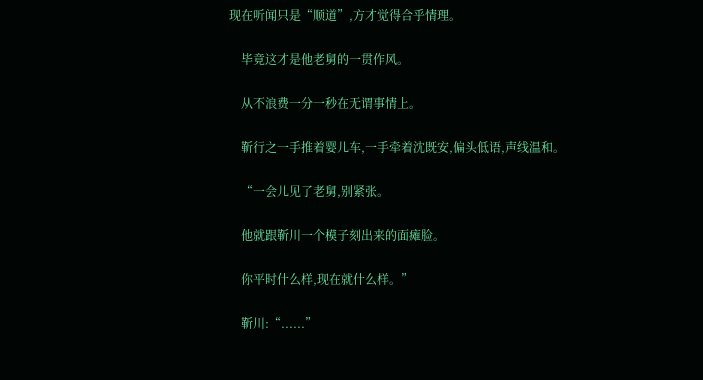现在听闻只是“顺道”,方才觉得合乎情理。

    毕竟这才是他老舅的一贯作风。

    从不浪费一分一秒在无谓事情上。

    靳行之一手推着婴儿车,一手牵着沈既安,偏头低语,声线温和。

    “一会儿见了老舅,别紧张。

    他就跟靳川一个模子刻出来的面瘫脸。

    你平时什么样,现在就什么样。”

    靳川:“......”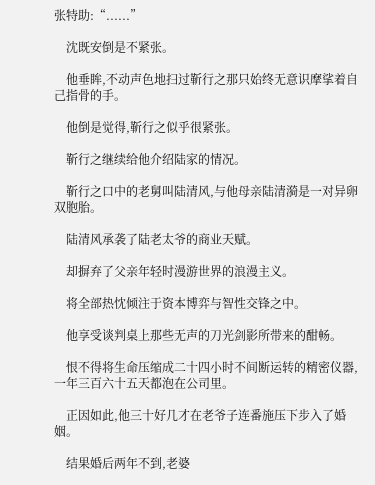张特助:“......”

    沈既安倒是不紧张。

    他垂眸,不动声色地扫过靳行之那只始终无意识摩挲着自己指骨的手。

    他倒是觉得,靳行之似乎很紧张。

    靳行之继续给他介绍陆家的情况。

    靳行之口中的老舅叫陆清风,与他母亲陆清漪是一对异卵双胞胎。

    陆清风承袭了陆老太爷的商业天赋。

    却摒弃了父亲年轻时漫游世界的浪漫主义。

    将全部热忱倾注于资本博弈与智性交锋之中。

    他享受谈判桌上那些无声的刀光剑影所带来的酣畅。

    恨不得将生命压缩成二十四小时不间断运转的精密仪器,一年三百六十五天都泡在公司里。

    正因如此,他三十好几才在老爷子连番施压下步入了婚姻。

    结果婚后两年不到,老婆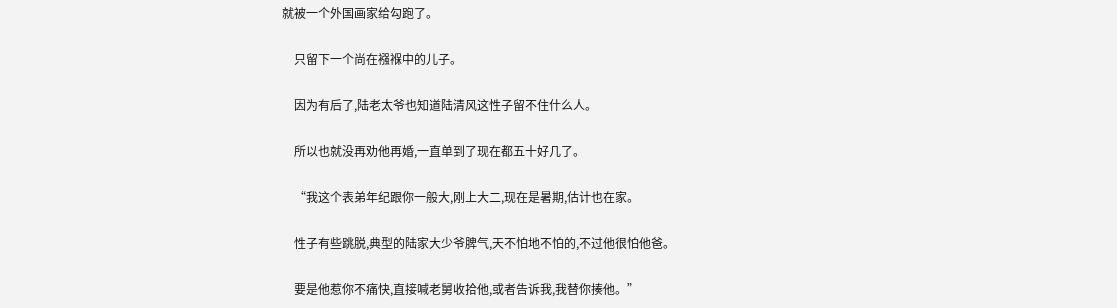就被一个外国画家给勾跑了。

    只留下一个尚在襁褓中的儿子。

    因为有后了,陆老太爷也知道陆清风这性子留不住什么人。

    所以也就没再劝他再婚,一直单到了现在都五十好几了。

    “我这个表弟年纪跟你一般大,刚上大二,现在是暑期,估计也在家。

    性子有些跳脱,典型的陆家大少爷脾气,天不怕地不怕的,不过他很怕他爸。

    要是他惹你不痛快,直接喊老舅收拾他,或者告诉我,我替你揍他。”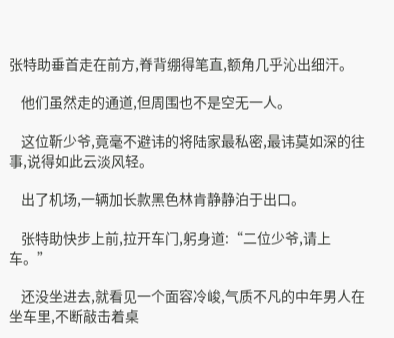张特助垂首走在前方,脊背绷得笔直,额角几乎沁出细汗。

    他们虽然走的通道,但周围也不是空无一人。

    这位靳少爷,竟毫不避讳的将陆家最私密,最讳莫如深的往事,说得如此云淡风轻。

    出了机场,一辆加长款黑色林肯静静泊于出口。

    张特助快步上前,拉开车门,躬身道:“二位少爷,请上车。”

    还没坐进去,就看见一个面容冷峻,气质不凡的中年男人在坐车里,不断敲击着桌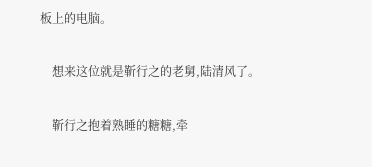板上的电脑。

    想来这位就是靳行之的老舅,陆清风了。

    靳行之抱着熟睡的糖糖,牵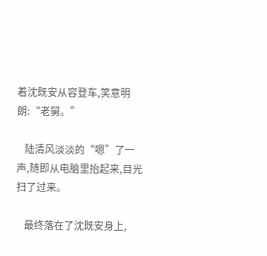着沈既安从容登车,笑意明朗:“老舅。”

    陆清风淡淡的“嗯”了一声,随即从电脑里抬起来,目光扫了过来。

    最终落在了沈既安身上,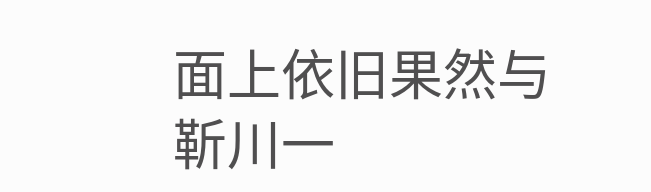面上依旧果然与靳川一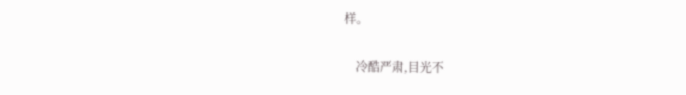样。

    冷酷严肃,目光不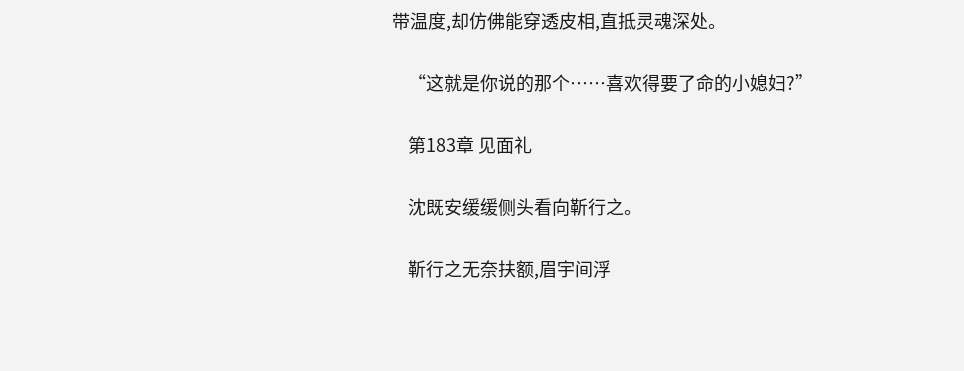带温度,却仿佛能穿透皮相,直抵灵魂深处。

    “这就是你说的那个……喜欢得要了命的小媳妇?”

    第183章 见面礼

    沈既安缓缓侧头看向靳行之。

    靳行之无奈扶额,眉宇间浮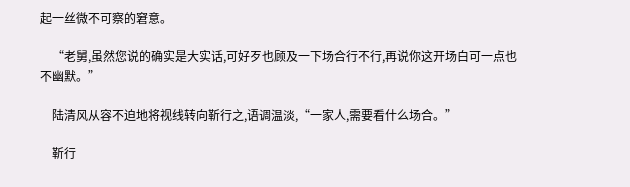起一丝微不可察的窘意。

    “老舅,虽然您说的确实是大实话,可好歹也顾及一下场合行不行,再说你这开场白可一点也不幽默。”

    陆清风从容不迫地将视线转向靳行之,语调温淡,“一家人,需要看什么场合。”

    靳行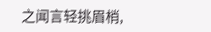之闻言轻挑眉梢,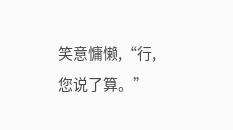笑意慵懒,“行,您说了算。”